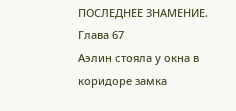ПОСЛЕДНЕЕ ЗНАМЕНИЕ. Глава 67
Аэлин стояла у окна в коридоре замка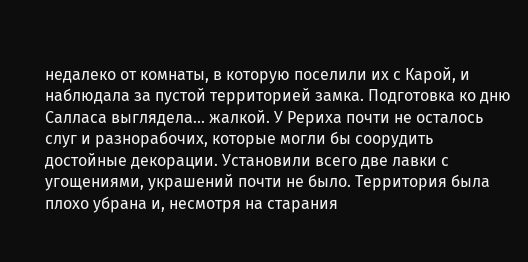недалеко от комнаты, в которую поселили их с Карой, и наблюдала за пустой территорией замка. Подготовка ко дню Салласа выглядела... жалкой. У Рериха почти не осталось слуг и разнорабочих, которые могли бы соорудить достойные декорации. Установили всего две лавки с угощениями, украшений почти не было. Территория была плохо убрана и, несмотря на старания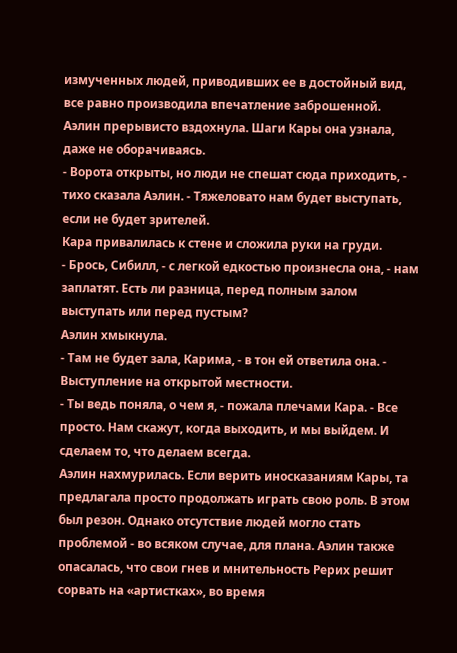измученных людей, приводивших ее в достойный вид, все равно производила впечатление заброшенной.
Аэлин прерывисто вздохнула. Шаги Кары она узнала, даже не оборачиваясь.
- Ворота открыты, но люди не спешат сюда приходить, - тихо сказала Аэлин. - Тяжеловато нам будет выступать, если не будет зрителей.
Кара привалилась к стене и сложила руки на груди.
- Брось, Сибилл, - с легкой едкостью произнесла она, - нам заплатят. Есть ли разница, перед полным залом выступать или перед пустым?
Аэлин хмыкнула.
- Там не будет зала, Карима, - в тон ей ответила она. - Выступление на открытой местности.
- Ты ведь поняла, о чем я, - пожала плечами Кара. - Все просто. Нам скажут, когда выходить, и мы выйдем. И сделаем то, что делаем всегда.
Аэлин нахмурилась. Если верить иносказаниям Кары, та предлагала просто продолжать играть свою роль. В этом был резон. Однако отсутствие людей могло стать проблемой - во всяком случае, для плана. Аэлин также опасалась, что свои гнев и мнительность Рерих решит сорвать на «артистках», во время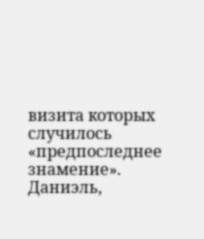визита которых случилось «предпоследнее знамение». Даниэль,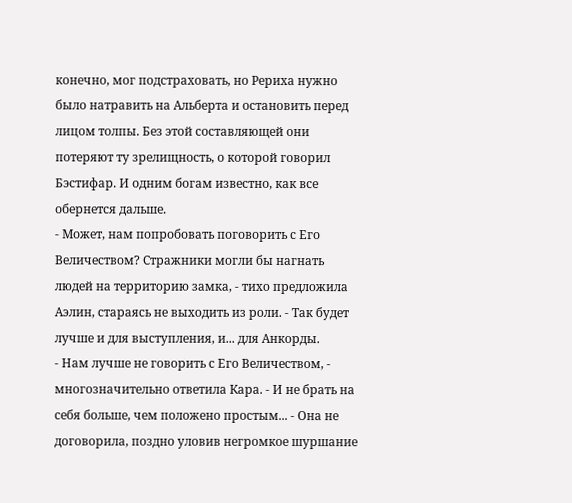конечно, мог подстраховать, но Рериха нужно было натравить на Альберта и остановить перед лицом толпы. Без этой составляющей они потеряют ту зрелищность, о которой говорил Бэстифар. И одним богам известно, как все обернется дальше.
- Может, нам попробовать поговорить с Его Величеством? Стражники могли бы нагнать людей на территорию замка, - тихо предложила Аэлин, стараясь не выходить из роли. - Так будет лучше и для выступления, и... для Анкорды.
- Нам лучше не говорить с Его Величеством, - многозначительно ответила Кара. - И не брать на себя больше, чем положено простым... - Она не договорила, поздно уловив негромкое шуршание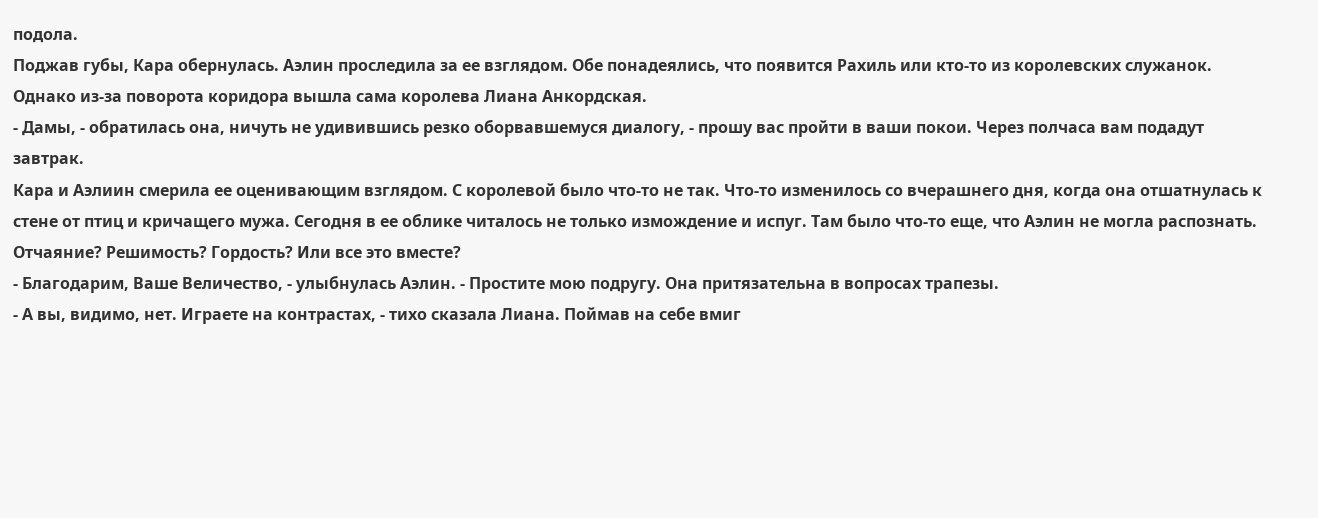подола.
Поджав губы, Кара обернулась. Аэлин проследила за ее взглядом. Обе понадеялись, что появится Рахиль или кто-то из королевских служанок. Однако из-за поворота коридора вышла сама королева Лиана Анкордская.
- Дамы, - обратилась она, ничуть не удивившись резко оборвавшемуся диалогу, - прошу вас пройти в ваши покои. Через полчаса вам подадут завтрак.
Кара и Аэлиин смерила ее оценивающим взглядом. С королевой было что-то не так. Что-то изменилось со вчерашнего дня, когда она отшатнулась к стене от птиц и кричащего мужа. Сегодня в ее облике читалось не только измождение и испуг. Там было что-то еще, что Аэлин не могла распознать. Отчаяние? Решимость? Гордость? Или все это вместе?
- Благодарим, Ваше Величество, - улыбнулась Аэлин. - Простите мою подругу. Она притязательна в вопросах трапезы.
- А вы, видимо, нет. Играете на контрастах, - тихо сказала Лиана. Поймав на себе вмиг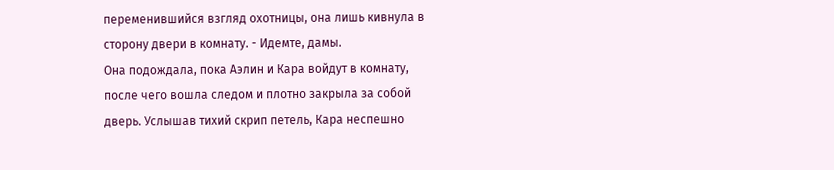переменившийся взгляд охотницы, она лишь кивнула в сторону двери в комнату. - Идемте, дамы.
Она подождала, пока Аэлин и Кара войдут в комнату, после чего вошла следом и плотно закрыла за собой дверь. Услышав тихий скрип петель, Кара неспешно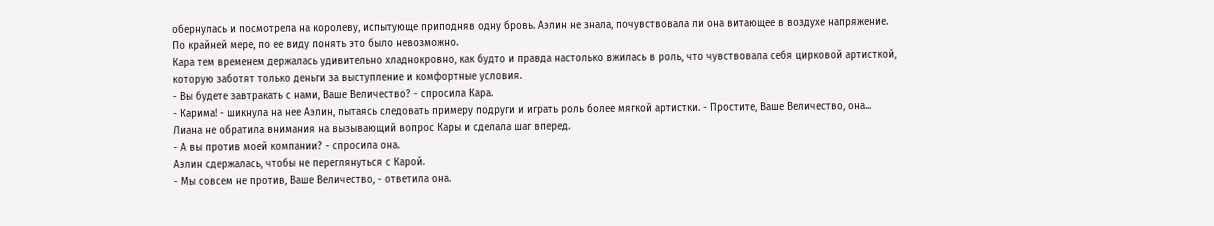обернулась и посмотрела на королеву, испытующе приподняв одну бровь. Аэлин не знала, почувствовала ли она витающее в воздухе напряжение. По крайней мере, по ее виду понять это было невозможно.
Кара тем временем держалась удивительно хладнокровно, как будто и правда настолько вжилась в роль, что чувствовала себя цирковой артисткой, которую заботят только деньги за выступление и комфортные условия.
- Вы будете завтракать с нами, Ваше Величество? - спросила Кара.
- Карима! - шикнула на нее Аэлин, пытаясь следовать примеру подруги и играть роль более мягкой артистки. - Простите, Ваше Величество, она...
Лиана не обратила внимания на вызывающий вопрос Кары и сделала шаг вперед.
- А вы против моей компании? - спросила она.
Аэлин сдержалась, чтобы не переглянуться с Карой.
- Мы совсем не против, Ваше Величество, - ответила она.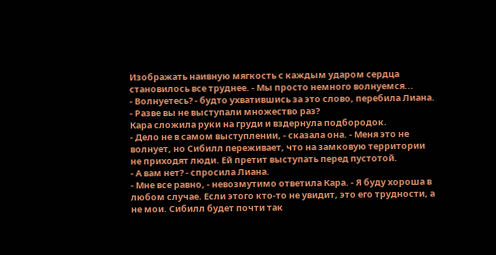Изображать наивную мягкость с каждым ударом сердца становилось все труднее. - Мы просто немного волнуемся...
- Волнуетесь? - будто ухватившись за это слово, перебила Лиана. - Разве вы не выступали множество раз?
Кара сложила руки на груди и вздернула подбородок.
- Дело не в самом выступлении, - сказала она. - Меня это не волнует, но Сибилл переживает, что на замковую территории не приходят люди. Ей претит выступать перед пустотой.
- А вам нет? - спросила Лиана.
- Мне все равно, - невозмутимо ответила Кара. - Я буду хороша в любом случае. Если этого кто-то не увидит, это его трудности, а не мои. Сибилл будет почти так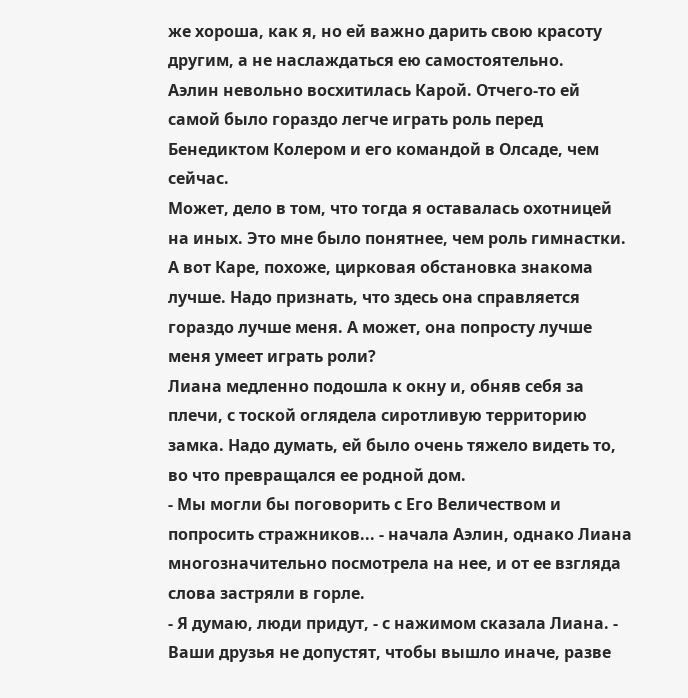же хороша, как я, но ей важно дарить свою красоту другим, а не наслаждаться ею самостоятельно.
Аэлин невольно восхитилась Карой. Отчего-то ей самой было гораздо легче играть роль перед Бенедиктом Колером и его командой в Олсаде, чем сейчас.
Может, дело в том, что тогда я оставалась охотницей на иных. Это мне было понятнее, чем роль гимнастки. А вот Каре, похоже, цирковая обстановка знакома лучше. Надо признать, что здесь она справляется гораздо лучше меня. А может, она попросту лучше меня умеет играть роли?
Лиана медленно подошла к окну и, обняв себя за плечи, с тоской оглядела сиротливую территорию замка. Надо думать, ей было очень тяжело видеть то, во что превращался ее родной дом.
- Мы могли бы поговорить с Его Величеством и попросить стражников... - начала Аэлин, однако Лиана многозначительно посмотрела на нее, и от ее взгляда слова застряли в горле.
- Я думаю, люди придут, - с нажимом сказала Лиана. - Ваши друзья не допустят, чтобы вышло иначе, разве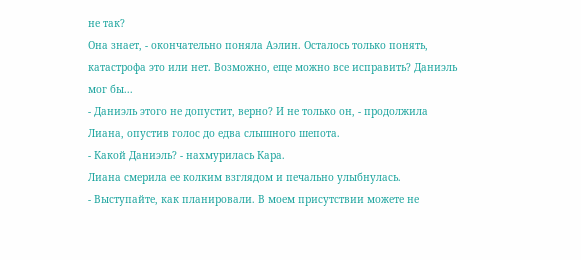не так?
Она знает, - окончательно поняла Аэлин. Осталось только понять, катастрофа это или нет. Возможно, еще можно все исправить? Даниэль мог бы...
- Даниэль этого не допустит, верно? И не только он, - продолжила Лиана, опустив голос до едва слышного шепота.
- Какой Даниэль? - нахмурилась Кара.
Лиана смерила ее колким взглядом и печально улыбнулась.
- Выступайте, как планировали. В моем присутствии можете не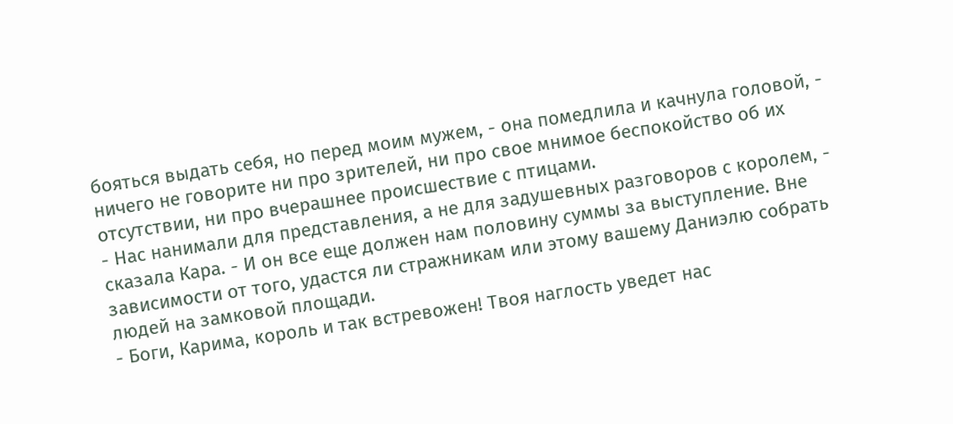бояться выдать себя, но перед моим мужем, - она помедлила и качнула головой, - ничего не говорите ни про зрителей, ни про свое мнимое беспокойство об их отсутствии, ни про вчерашнее происшествие с птицами.
- Нас нанимали для представления, а не для задушевных разговоров с королем, - сказала Кара. - И он все еще должен нам половину суммы за выступление. Вне зависимости от того, удастся ли стражникам или этому вашему Даниэлю собрать людей на замковой площади.
- Боги, Карима, король и так встревожен! Твоя наглость уведет нас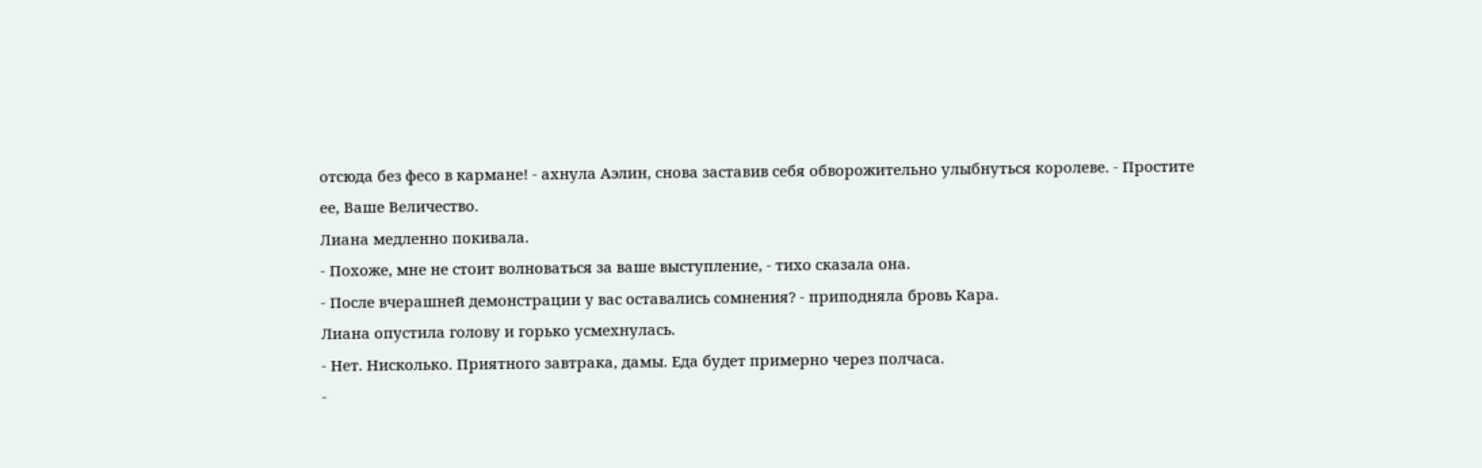отсюда без фесо в кармане! - ахнула Аэлин, снова заставив себя обворожительно улыбнуться королеве. - Простите ее, Ваше Величество.
Лиана медленно покивала.
- Похоже, мне не стоит волноваться за ваше выступление, - тихо сказала она.
- После вчерашней демонстрации у вас оставались сомнения? - приподняла бровь Кара.
Лиана опустила голову и горько усмехнулась.
- Нет. Нисколько. Приятного завтрака, дамы. Еда будет примерно через полчаса.
-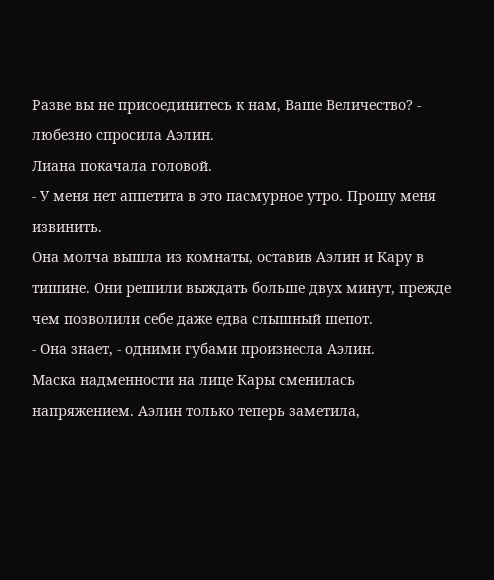Разве вы не присоединитесь к нам, Ваше Величество? - любезно спросила Аэлин.
Лиана покачала головой.
- У меня нет аппетита в это пасмурное утро. Прошу меня извинить.
Она молча вышла из комнаты, оставив Аэлин и Кару в тишине. Они решили выждать больше двух минут, прежде чем позволили себе даже едва слышный шепот.
- Она знает, - одними губами произнесла Аэлин.
Маска надменности на лице Кары сменилась напряжением. Аэлин только теперь заметила,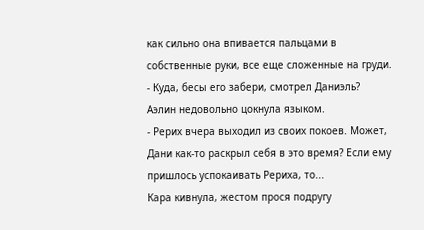как сильно она впивается пальцами в собственные руки, все еще сложенные на груди.
- Куда, бесы его забери, смотрел Даниэль?
Аэлин недовольно цокнула языком.
- Рерих вчера выходил из своих покоев. Может, Дани как-то раскрыл себя в это время? Если ему пришлось успокаивать Рериха, то...
Кара кивнула, жестом прося подругу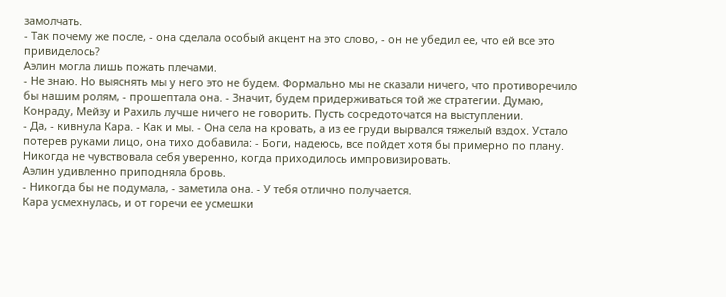замолчать.
- Так почему же после, - она сделала особый акцент на это слово, - он не убедил ее, что ей все это привиделось?
Аэлин могла лишь пожать плечами.
- Не знаю. Но выяснять мы у него это не будем. Формально мы не сказали ничего, что противоречило бы нашим ролям, - прошептала она. - Значит, будем придерживаться той же стратегии. Думаю, Конраду, Мейзу и Рахиль лучше ничего не говорить. Пусть сосредоточатся на выступлении.
- Да, - кивнула Кара. - Как и мы. - Она села на кровать, а из ее груди вырвался тяжелый вздох. Устало потерев руками лицо, она тихо добавила: - Боги, надеюсь, все пойдет хотя бы примерно по плану. Никогда не чувствовала себя уверенно, когда приходилось импровизировать.
Аэлин удивленно приподняла бровь.
- Никогда бы не подумала, - заметила она. - У тебя отлично получается.
Кара усмехнулась, и от горечи ее усмешки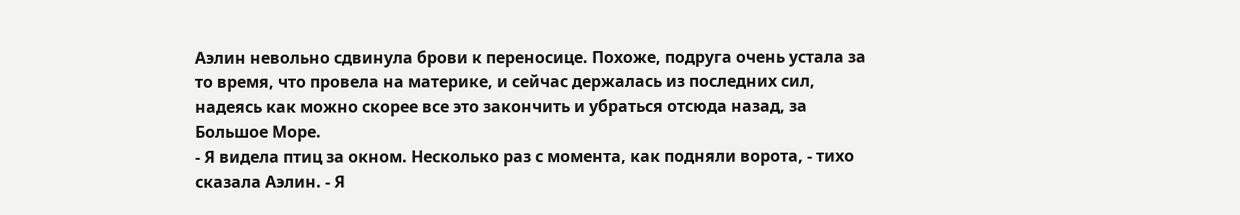Аэлин невольно сдвинула брови к переносице. Похоже, подруга очень устала за то время, что провела на материке, и сейчас держалась из последних сил, надеясь как можно скорее все это закончить и убраться отсюда назад, за Большое Море.
- Я видела птиц за окном. Несколько раз с момента, как подняли ворота, - тихо сказала Аэлин. - Я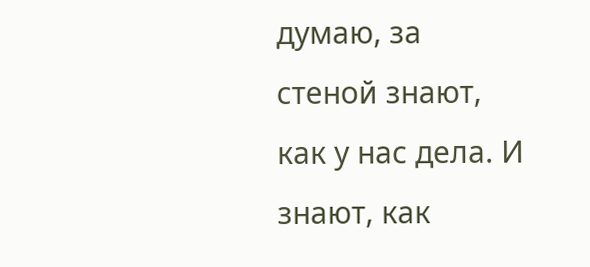думаю, за стеной знают, как у нас дела. И знают, как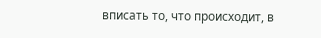вписать то, что происходит, в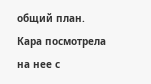общий план.
Кара посмотрела на нее с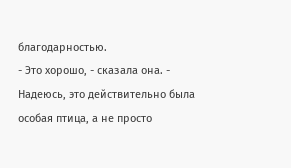благодарностью.
- Это хорошо, - сказала она. - Надеюсь, это действительно была особая птица, а не просто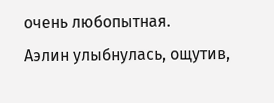очень любопытная.
Аэлин улыбнулась, ощутив,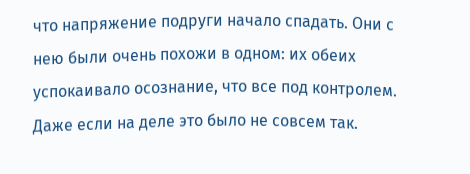что напряжение подруги начало спадать. Они с нею были очень похожи в одном: их обеих успокаивало осознание, что все под контролем. Даже если на деле это было не совсем так.